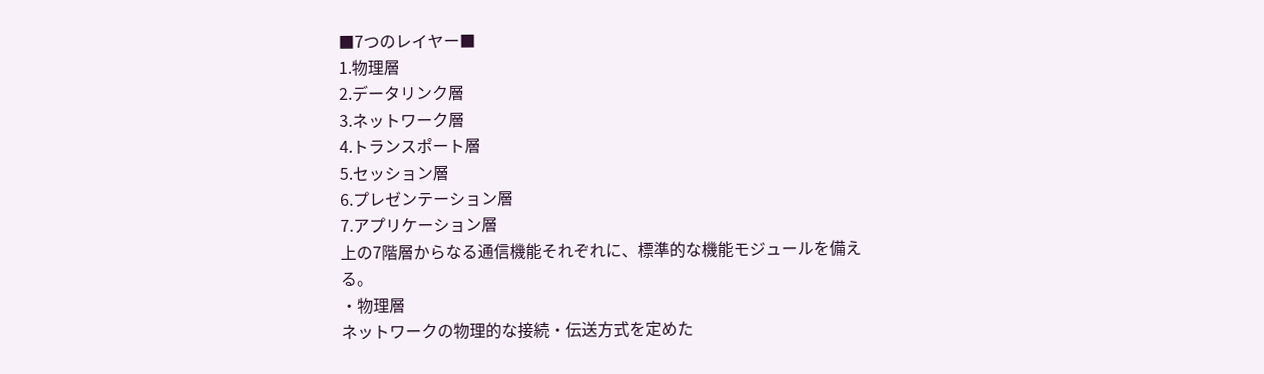■7つのレイヤー■
1.物理層
2.データリンク層
3.ネットワーク層
4.トランスポート層
5.セッション層
6.プレゼンテーション層
7.アプリケーション層
上の7階層からなる通信機能それぞれに、標準的な機能モジュールを備える。
・物理層
ネットワークの物理的な接続・伝送方式を定めた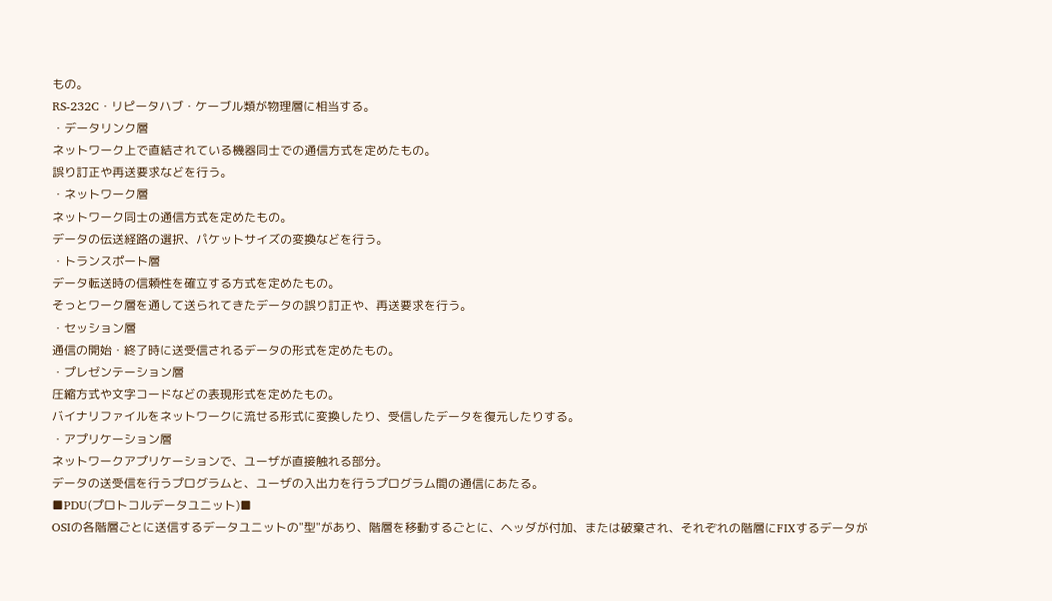もの。
RS-232C・リピータハブ・ケーブル類が物理層に相当する。
・データリンク層
ネットワーク上で直結されている機器同士での通信方式を定めたもの。
誤り訂正や再送要求などを行う。
・ネットワーク層
ネットワーク同士の通信方式を定めたもの。
データの伝送経路の選択、パケットサイズの変換などを行う。
・トランスポート層
データ転送時の信頼性を確立する方式を定めたもの。
そっとワーク層を通して送られてきたデータの誤り訂正や、再送要求を行う。
・セッション層
通信の開始・終了時に送受信されるデータの形式を定めたもの。
・プレゼンテーション層
圧縮方式や文字コードなどの表現形式を定めたもの。
バイナリファイルをネットワークに流せる形式に変換したり、受信したデータを復元したりする。
・アプリケーション層
ネットワークアプリケーションで、ユーザが直接触れる部分。
データの送受信を行うプログラムと、ユーザの入出力を行うプログラム間の通信にあたる。
■PDU(プロトコルデータユニット)■
OSIの各階層ごとに送信するデータユニットの"型"があり、階層を移動するごとに、ヘッダが付加、または破棄され、それぞれの階層にFIXするデータが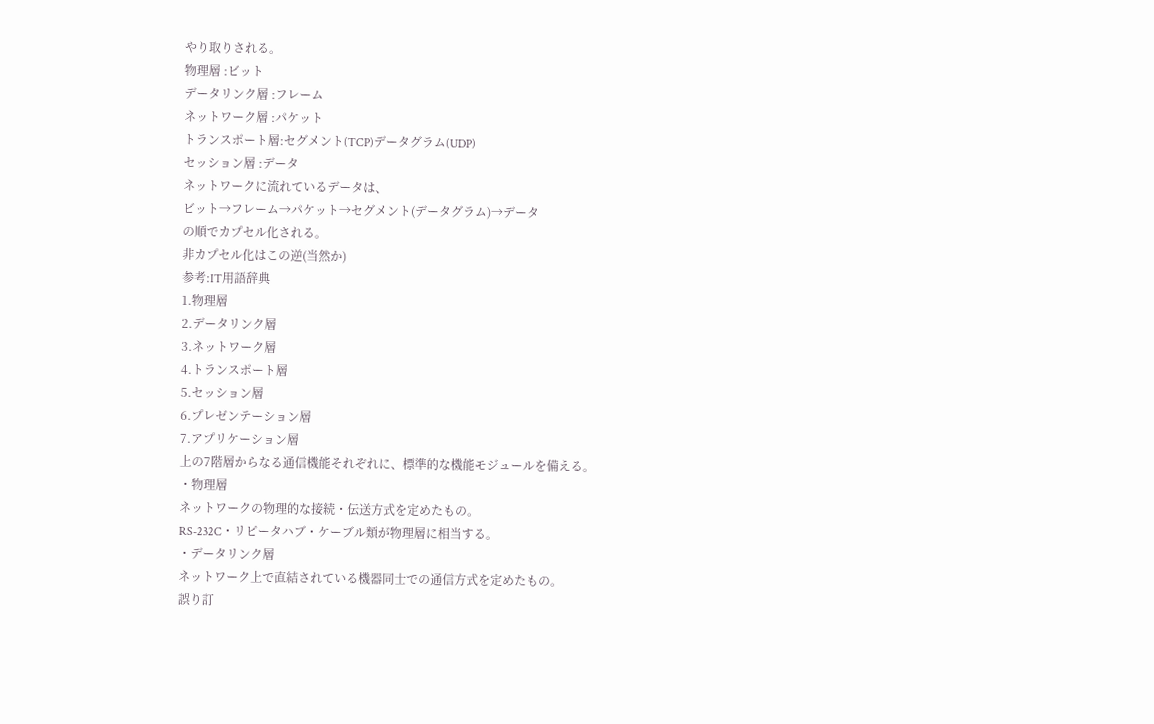やり取りされる。
物理層 :ビット
データリンク層 :フレーム
ネットワーク層 :パケット
トランスポート層:セグメント(TCP)データグラム(UDP)
セッション層 :データ
ネットワークに流れているデータは、
ビット→フレーム→パケット→セグメント(データグラム)→データ
の順でカプセル化される。
非カプセル化はこの逆(当然か)
参考:IT用語辞典
1.物理層
2.データリンク層
3.ネットワーク層
4.トランスポート層
5.セッション層
6.プレゼンテーション層
7.アプリケーション層
上の7階層からなる通信機能それぞれに、標準的な機能モジュールを備える。
・物理層
ネットワークの物理的な接続・伝送方式を定めたもの。
RS-232C・リピータハブ・ケーブル類が物理層に相当する。
・データリンク層
ネットワーク上で直結されている機器同士での通信方式を定めたもの。
誤り訂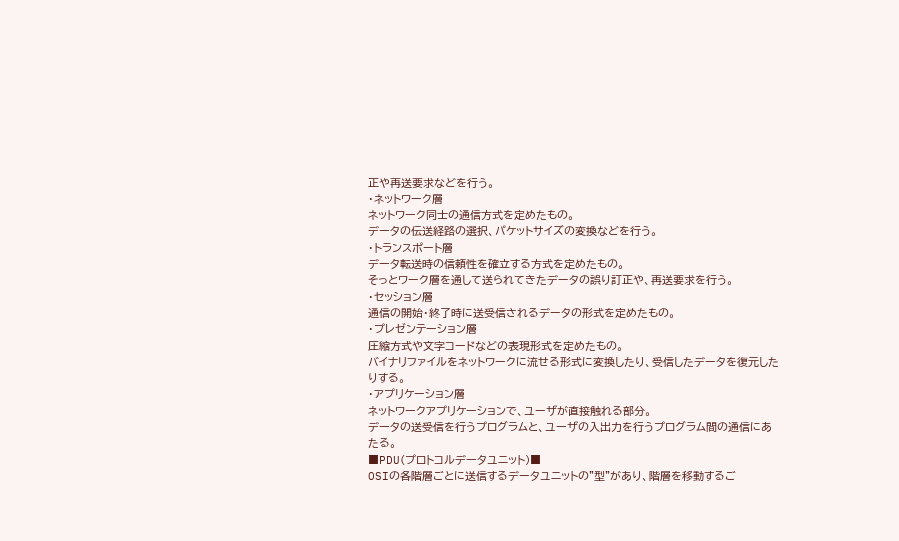正や再送要求などを行う。
・ネットワーク層
ネットワーク同士の通信方式を定めたもの。
データの伝送経路の選択、パケットサイズの変換などを行う。
・トランスポート層
データ転送時の信頼性を確立する方式を定めたもの。
そっとワーク層を通して送られてきたデータの誤り訂正や、再送要求を行う。
・セッション層
通信の開始・終了時に送受信されるデータの形式を定めたもの。
・プレゼンテーション層
圧縮方式や文字コードなどの表現形式を定めたもの。
バイナリファイルをネットワークに流せる形式に変換したり、受信したデータを復元したりする。
・アプリケーション層
ネットワークアプリケーションで、ユーザが直接触れる部分。
データの送受信を行うプログラムと、ユーザの入出力を行うプログラム間の通信にあたる。
■PDU(プロトコルデータユニット)■
OSIの各階層ごとに送信するデータユニットの"型"があり、階層を移動するご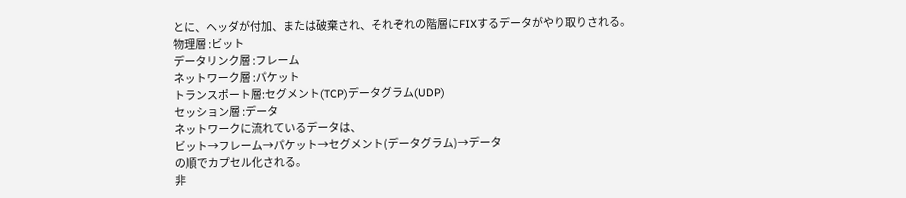とに、ヘッダが付加、または破棄され、それぞれの階層にFIXするデータがやり取りされる。
物理層 :ビット
データリンク層 :フレーム
ネットワーク層 :パケット
トランスポート層:セグメント(TCP)データグラム(UDP)
セッション層 :データ
ネットワークに流れているデータは、
ビット→フレーム→パケット→セグメント(データグラム)→データ
の順でカプセル化される。
非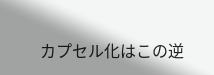カプセル化はこの逆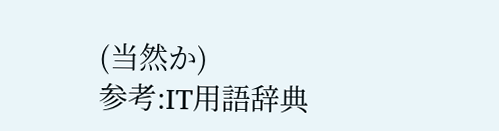(当然か)
参考:IT用語辞典